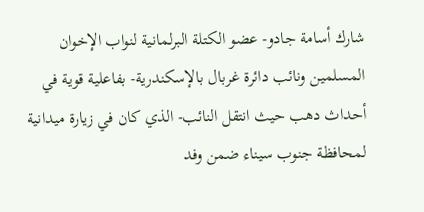شارك أسامة جادو- عضو الكتلة البرلمانية لنواب الإخوان المسلمين ونائب دائرة غربال بالإسكندرية- بفاعلية قوية في أحداث دهب حيث انتقل النائب- الذي كان في زيارة ميدانية لمحافظة جنوب سيناء ضمن وفد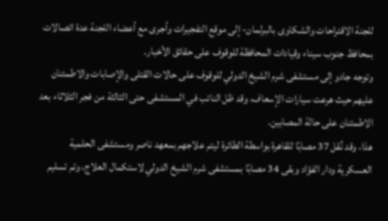للجنة الاقتراحات والشكاوى بالبرلمان- إلى موقع التفجيرات وأجرى مع أعضاء اللجنة عدة اتصالات بمحافظ جنوب سيناء وقيادات المحافظة للوقوف على حقائق الأخبار.
وتوجه جادو إلى مستشفى شرم الشيخ الدولي للوقوف على حالات القتلى والإصابات والاطمئنان عليهم حيث هرعت سيارات الإسعاف، وقد ظل النائب في المستشفى حتى الثالثة من فجر الثلاثاء بعد الاطمئنان على حالة المصابين.
هذا، وقد نُقل 37 مصابًا للقاهرة بواسطة الطائرة ليتم علاجهم بمعهد ناصر ومستشفى الحلمية العسكرية ودار الفؤاد وبقى 34 مصابًا بمستشفى شرم الشيخ الدولي لاستكمال العلاج، وتم تسليم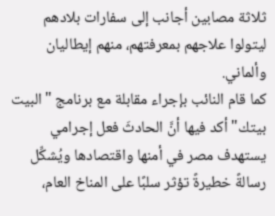ثلاثة مصابين أجانب إلى سفارات بلادهم ليتولوا علاجهم بمعرفتهم، منهم إيطاليان وألماني.
كما قام النائب بإجراء مقابلة مع برنامج "البيت بيتك" أكد فيها أنَّ الحادثَ فعل إجرامي يستهدف مصر في أمنها واقتصادها ويُشكِّل رسالةً خطيرةً تؤثر سلبًا على المناخ العام،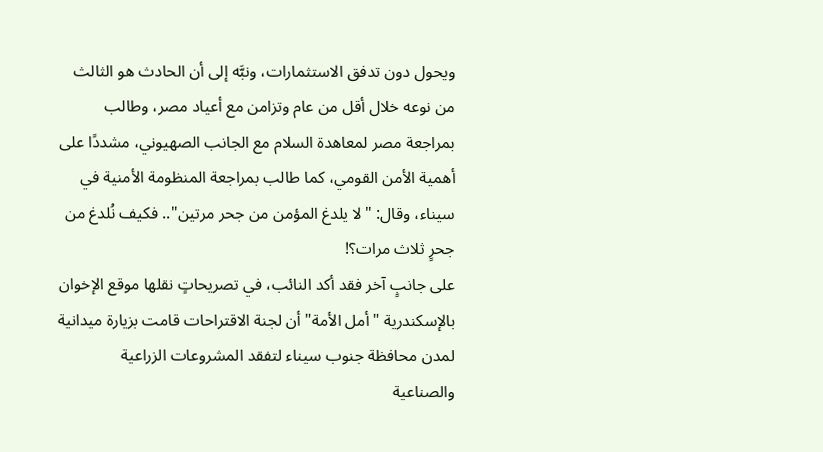ويحول دون تدفق الاستثمارات، ونبَّه إلى أن الحادث هو الثالث من نوعه خلال أقل من عام وتزامن مع أعياد مصر، وطالب بمراجعة مصر لمعاهدة السلام مع الجانب الصهيوني، مشددًا على أهمية الأمن القومي، كما طالب بمراجعة المنظومة الأمنية في سيناء، وقال: "لا يلدغ المؤمن من جحر مرتين".. فكيف نُلدغ من جحرٍ ثلاث مرات؟!
على جانبٍ آخر فقد أكد النائب، في تصريحاتٍ نقلها موقع الإخوان بالإسكندرية "أمل الأمة" أن لجنة الاقتراحات قامت بزيارة ميدانية لمدن محافظة جنوب سيناء لتفقد المشروعات الزراعية والصناعية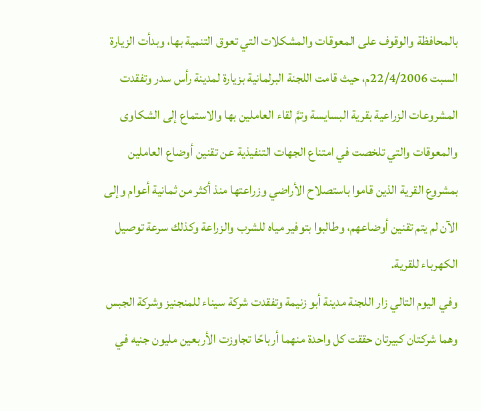بالمحافظة والوقوف على المعوقات والمشكلات التي تعوق التنمية بها، وبدأت الزيارة السبت 22/4/2006م، حيث قامت اللجنة البرلمانية بزيارة لمدينة رأس سدر وتفقدت المشروعات الزراعية بقرية البسايسة وتمَّ لقاء العاملين بها والاستماع إلى الشكاوى والمعوقات والتي تلخصت في امتناع الجهات التنفيذية عن تقنين أوضاع العاملين بمشروع القرية الذين قاموا باستصلاح الأراضي وزراعتها منذ أكثر من ثمانية أعوام وإلى الآن لم يتم تقنين أوضاعهم، وطالبوا بتوفير مياه للشرب والزراعة وكذلك سرعة توصيل الكهرباء للقرية.
وفي اليوم التالي زار اللجنة مدينة أبو زنيمة وتفقدت شركة سيناء للمنجنيز وشركة الجبس وهما شركتان كبيرتان حققت كل واحدة منهما أرباحًا تجاوزت الأربعين مليون جنيه في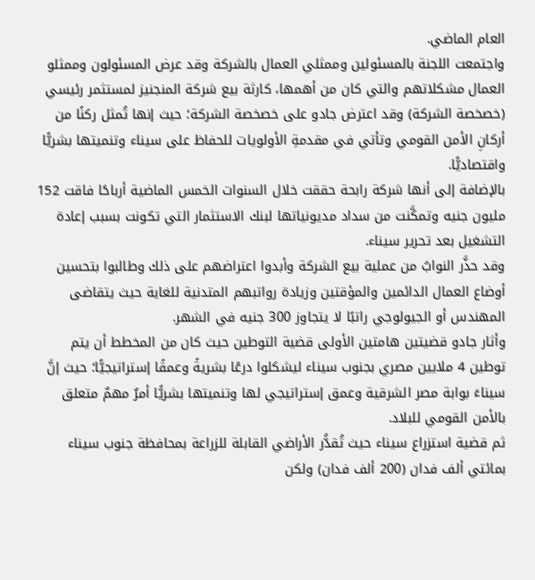العام الماضي.
واجتمعت اللجنة بالمسئولين وممثلي العمال بالشركة وقد عرض المسئولون وممثلو العمال مشكلاتهم والتي كان من أهمها، كارثة بيع شركة المنجنيز لمستثمر رئيسي (خصخصة الشركة) وقد اعترض جادو على خصخصة الشركة؛ حيث إنها تُمثل ركنًا من أركانِ الأمن القومي وتأتي في مقدمةِ الأولويات للحفاظ على سيناء وتنميتها بشريًّا واقتصاديًّا.
بالإضافة إلى أنها شركة رابحة حققت خلال السنوات الخمس الماضية أرباحًا فاقت 152 مليون جنيه وتمكَّنت من سداد مديونياتها لبنك الاستثمار التي تكونت بسبب إعادة التشغيل بعد تحرير سيناء.
وقد حذَّر النوابُ من عملية بيع الشركة وأبدوا اعتراضهم على ذلك وطالبوا بتحسين أوضاع العمال الدائمين والمؤقتين وزيادة رواتبهم المتدنية للغاية حيث يتقاضى المهندس أو الجيولوجي راتبًا لا يتجاوز 300 جنيه في الشهر.
وأثار جادو قضيتين هامتين الأولى قضية التوطين حيث كان من المخطط أن يتم توطين 4 ملايين مصري بجنوب سيناء ليشكلوا درعًا بشريةً وعمقًا إستراتيجيًّا؛ حيث إنَّ سيناءَ بوابة مصر الشرقية وعمق إستراتيجي لها وتنميتها بشريًّا أمرٌ مهمٌ متعلق بالأمن القومي للبلاد.
ثم قضية استزراع سيناء حيث تُقدُّر الأراضي القابلة للزراعة بمحافظة جنوب سيناء بمائتي ألف فدان (200 ألف فدان) ولكن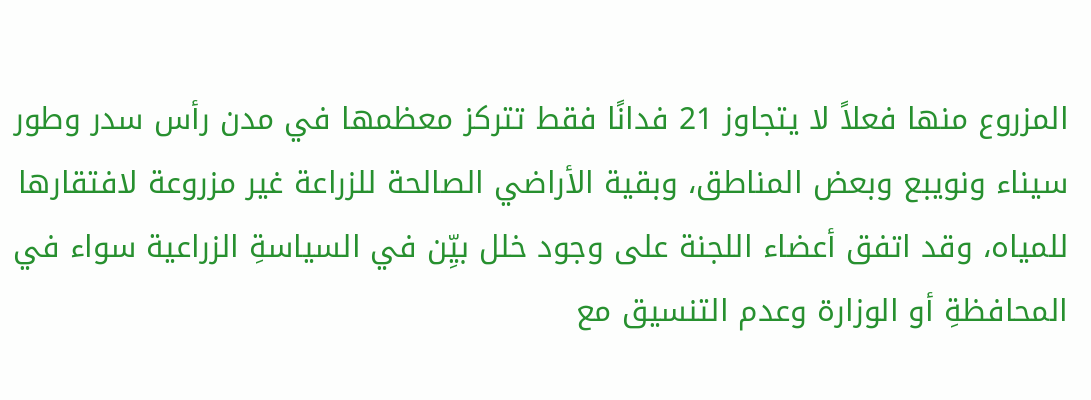المزروع منها فعلاً لا يتجاوز 21 فدانًا فقط تتركز معظمها في مدن رأس سدر وطور سيناء ونويبع وبعض المناطق، وبقية الأراضي الصالحة للزراعة غير مزروعة لافتقارها للمياه، وقد اتفق أعضاء اللجنة على وجود خلل بيِّن في السياسةِ الزراعية سواء في المحافظةِ أو الوزارة وعدم التنسيق مع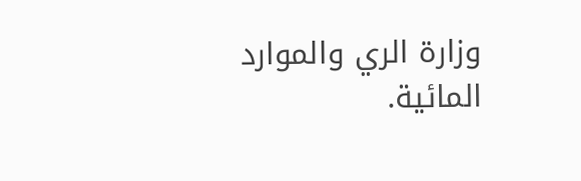وزارة الري والموارد المائية.